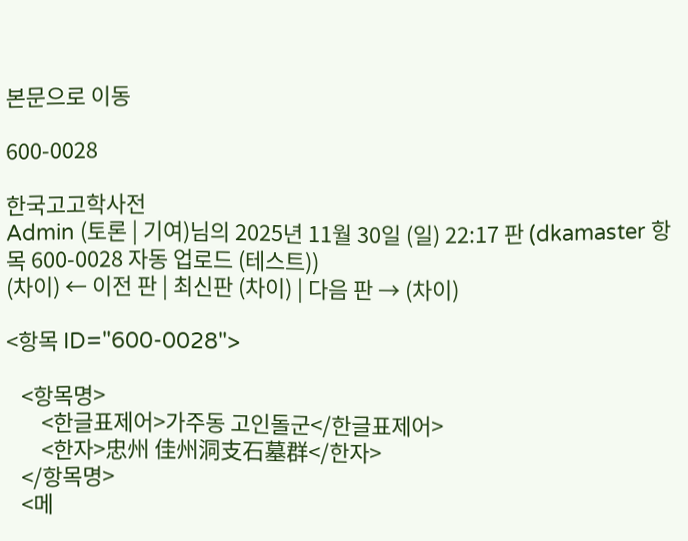본문으로 이동

600-0028

한국고고학사전
Admin (토론 | 기여)님의 2025년 11월 30일 (일) 22:17 판 (dkamaster 항목 600-0028 자동 업로드 (테스트))
(차이) ← 이전 판 | 최신판 (차이) | 다음 판 → (차이)

<항목 ID="600-0028">

   <항목명>
       <한글표제어>가주동 고인돌군</한글표제어>
       <한자>忠州 佳州洞支石墓群</한자>
   </항목명>
   <메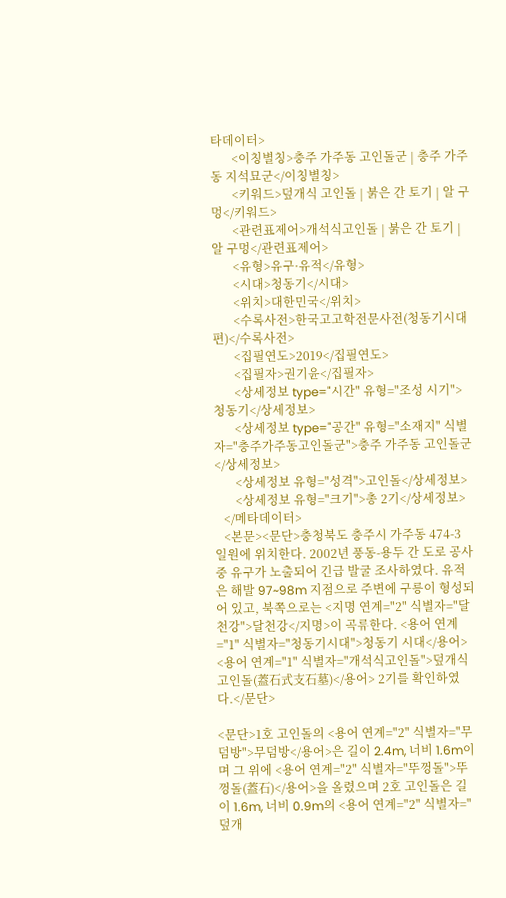타데이터>
       <이칭별칭>충주 가주동 고인돌군 | 충주 가주동 지석묘군</이칭별칭>
       <키워드>덮개식 고인돌 | 붉은 간 토기 | 알 구멍</키워드>
       <관련표제어>개석식고인돌 | 붉은 간 토기 | 알 구멍</관련표제어>
       <유형>유구·유적</유형>
       <시대>청동기</시대>
       <위치>대한민국</위치>
       <수록사전>한국고고학전문사전(청동기시대편)</수록사전>
       <집필연도>2019</집필연도>
       <집필자>권기윤</집필자>
       <상세정보 type="시간" 유형="조성 시기">청동기</상세정보>
       <상세정보 type="공간" 유형="소재지" 식별자="충주가주동고인돌군">충주 가주동 고인돌군</상세정보>
       <상세정보 유형="성격">고인돌</상세정보>
       <상세정보 유형="크기">총 2기</상세정보>
   </메타데이터>
   <본문><문단>충청북도 충주시 가주동 474-3 일원에 위치한다. 2002년 풍동-용두 간 도로 공사 중 유구가 노출되어 긴급 발굴 조사하였다. 유적은 해발 97~98m 지점으로 주변에 구릉이 형성되어 있고, 북쪽으로는 <지명 연계="2" 식별자="달천강">달천강</지명>이 곡류한다. <용어 연계="1" 식별자="청동기시대">청동기 시대</용어> <용어 연계="1" 식별자="개석식고인돌">덮개식 고인돌(蓋石式支石墓)</용어> 2기를 확인하였다.</문단>

<문단>1호 고인돌의 <용어 연계="2" 식별자="무덤방">무덤방</용어>은 길이 2.4m, 너비 1.6m이며 그 위에 <용어 연계="2" 식별자="뚜껑돌">뚜껑돌(蓋石)</용어>을 올렸으며 2호 고인돌은 길이 1.6m, 너비 0.9m의 <용어 연계="2" 식별자="덮개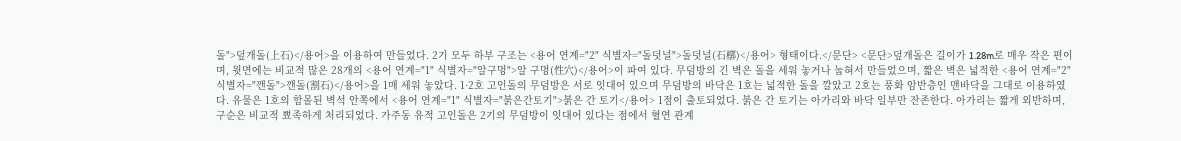돌">덮개돌(上石)</용어>을 이용하여 만들었다. 2기 모두 하부 구조는 <용어 연계="2" 식별자="돌덧널">돌덧널(石槨)</용어> 형태이다.</문단> <문단>덮개돌은 길이가 1.28m로 매우 작은 편이며, 윗면에는 비교적 많은 28개의 <용어 연계="1" 식별자="알구멍">알 구멍(性穴)</용어>이 파여 있다. 무덤방의 긴 벽은 돌을 세워 놓거나 눕혀서 만들었으며, 짧은 벽은 넓적한 <용어 연계="2" 식별자="깬돌">깬돌(割石)</용어>을 1매 세워 놓았다. 1·2호 고인돌의 무덤방은 서로 잇대어 있으며 무덤방의 바닥은 1호는 넓적한 돌을 깔았고 2호는 풍화 암반층인 맨바닥을 그대로 이용하였다. 유물은 1호의 함몰된 벽석 안쪽에서 <용어 연계="1" 식별자="붉은간토기">붉은 간 토기</용어> 1점이 출토되었다. 붉은 간 토기는 아가리와 바닥 일부만 잔존한다. 아가리는 짧게 외반하며, 구순은 비교적 뾰족하게 처리되었다. 가주동 유적 고인돌은 2기의 무덤방이 잇대어 있다는 점에서 혈연 관계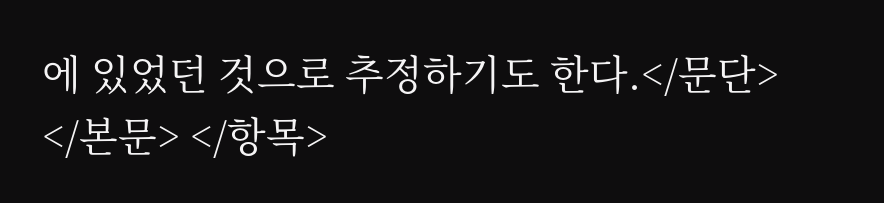에 있었던 것으로 추정하기도 한다.</문단> </본문> </항목>